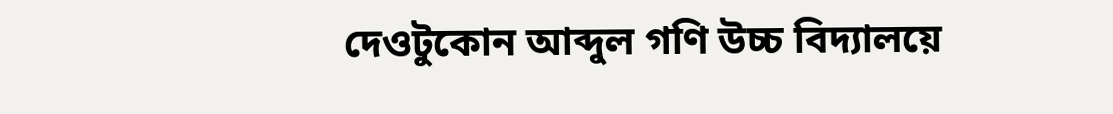দেওটুকোন আব্দুল গণি উচ্চ বিদ্যালয়ে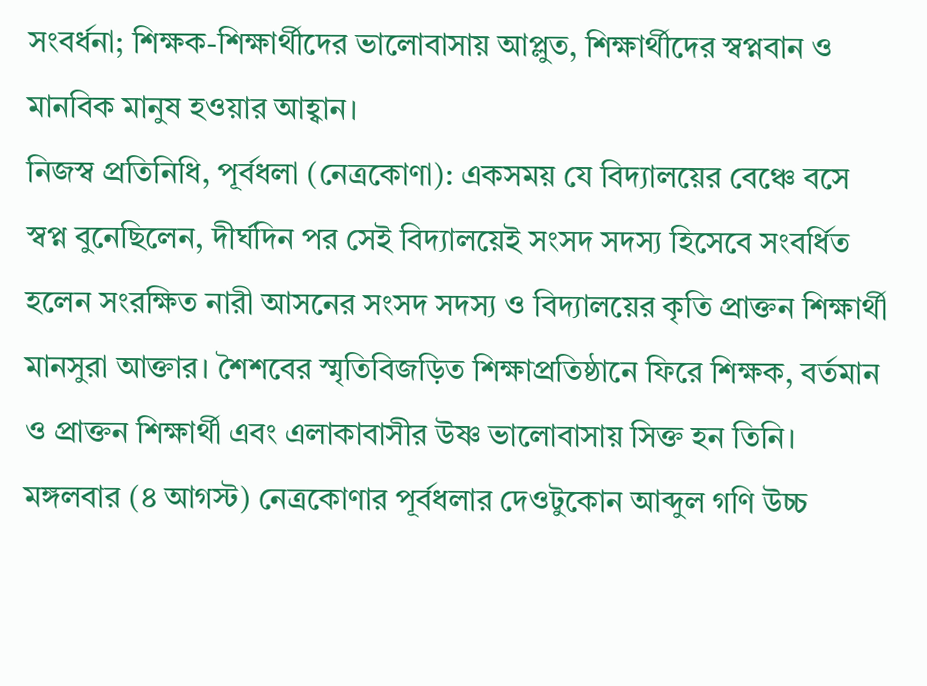সংবর্ধনা; শিক্ষক-শিক্ষার্থীদের ভালোবাসায় আপ্লুত, শিক্ষার্থীদের স্বপ্নবান ও মানবিক মানুষ হওয়ার আহ্বান।
নিজস্ব প্রতিনিধি, পূর্বধলা (নেত্রকোণা): একসময় যে বিদ্যালয়ের বেঞ্চে বসে স্বপ্ন বুনেছিলেন, দীর্ঘদিন পর সেই বিদ্যালয়েই সংসদ সদস্য হিসেবে সংবর্ধিত হলেন সংরক্ষিত নারী আসনের সংসদ সদস্য ও বিদ্যালয়ের কৃতি প্রাক্তন শিক্ষার্থী মানসুরা আক্তার। শৈশবের স্মৃতিবিজড়িত শিক্ষাপ্রতিষ্ঠানে ফিরে শিক্ষক, বর্তমান ও প্রাক্তন শিক্ষার্থী এবং এলাকাবাসীর উষ্ণ ভালোবাসায় সিক্ত হন তিনি।
মঙ্গলবার (৪ আগস্ট) নেত্রকোণার পূর্বধলার দেওটুকোন আব্দুল গণি উচ্চ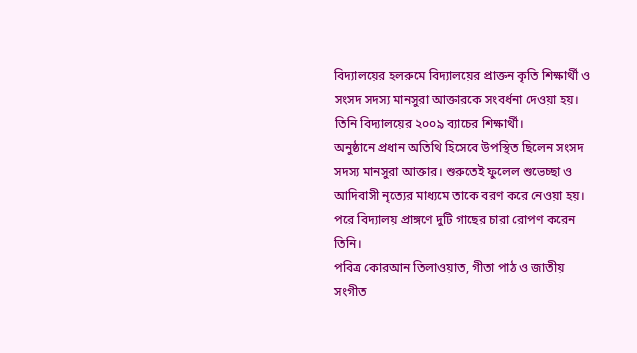বিদ্যালয়ের হলরুমে বিদ্যালয়ের প্রাক্তন কৃতি শিক্ষার্থী ও সংসদ সদস্য মানসুরা আক্তারকে সংবর্ধনা দেওয়া হয়। তিনি বিদ্যালয়ের ২০০৯ ব্যাচের শিক্ষার্থী।
অনুষ্ঠানে প্রধান অতিথি হিসেবে উপস্থিত ছিলেন সংসদ সদস্য মানসুরা আক্তার। শুরুতেই ফুলেল শুভেচ্ছা ও আদিবাসী নৃত্যের মাধ্যমে তাকে বরণ করে নেওয়া হয়। পরে বিদ্যালয় প্রাঙ্গণে দুটি গাছের চারা রোপণ করেন তিনি।
পবিত্র কোরআন তিলাওয়াত, গীতা পাঠ ও জাতীয় সংগীত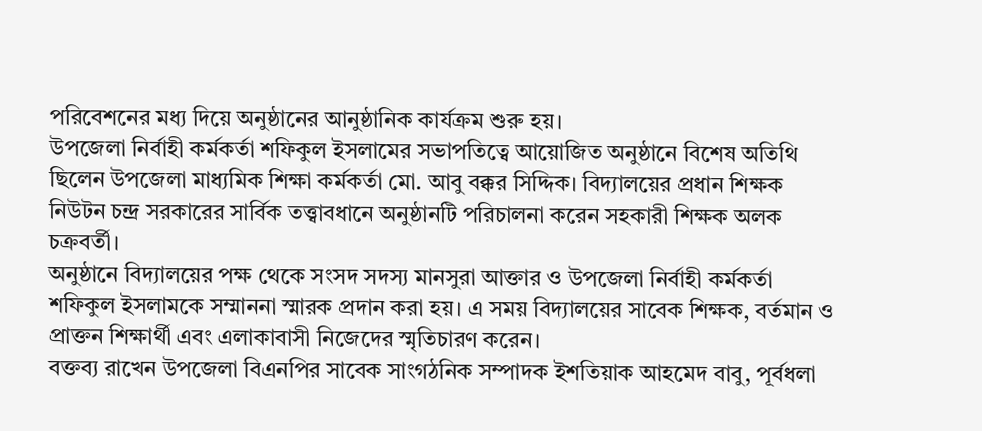পরিবেশনের মধ্য দিয়ে অনুষ্ঠানের আনুষ্ঠানিক কার্যক্রম শুরু হয়।
উপজেলা নির্বাহী কর্মকর্তা শফিকুল ইসলামের সভাপতিত্বে আয়োজিত অনুষ্ঠানে বিশেষ অতিথি ছিলেন উপজেলা মাধ্যমিক শিক্ষা কর্মকর্তা মো. আবু বক্কর সিদ্দিক। বিদ্যালয়ের প্রধান শিক্ষক নিউটন চন্দ্র সরকারের সার্বিক তত্ত্বাবধানে অনুষ্ঠানটি পরিচালনা করেন সহকারী শিক্ষক অলক চক্রবর্তী।
অনুষ্ঠানে বিদ্যালয়ের পক্ষ থেকে সংসদ সদস্য মানসুরা আক্তার ও উপজেলা নির্বাহী কর্মকর্তা শফিকুল ইসলামকে সম্মাননা স্মারক প্রদান করা হয়। এ সময় বিদ্যালয়ের সাবেক শিক্ষক, বর্তমান ও প্রাক্তন শিক্ষার্থী এবং এলাকাবাসী নিজেদের স্মৃতিচারণ করেন।
বক্তব্য রাখেন উপজেলা বিএনপির সাবেক সাংগঠনিক সম্পাদক ইশতিয়াক আহমেদ বাবু, পূর্বধলা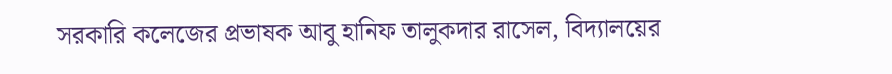সরকারি কলেজের প্রভাষক আবু হানিফ তালুকদার রাসেল, বিদ্যালয়ের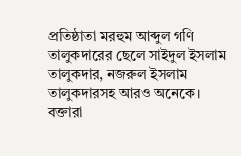প্রতিষ্ঠাতা মরহুম আব্দুল গণি তালুকদারের ছেলে সাইদুল ইসলাম তালুকদার, নজরুল ইসলাম তালুকদারসহ আরও অনেকে।
বক্তারা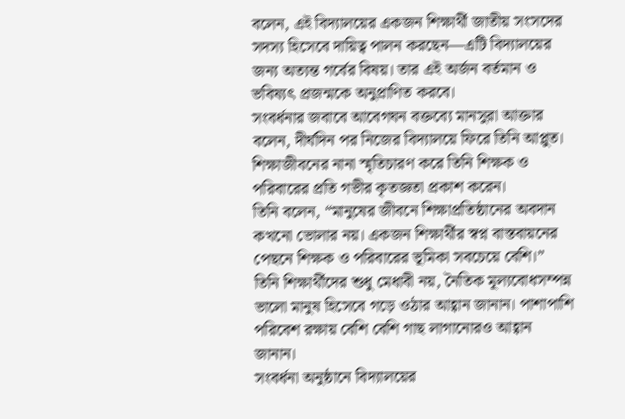বলেন, এই বিদ্যালয়ের একজন শিক্ষার্থী জাতীয় সংসদের সদস্য হিসেবে দায়িত্ব পালন করছেন—এটি বিদ্যালয়ের জন্য অত্যন্ত গর্বের বিষয়। তার এই অর্জন বর্তমান ও ভবিষ্যৎ প্রজন্মকে অনুপ্রাণিত করবে।
সংবর্ধনার জবাবে আবেগঘন বক্তব্যে মানসুরা আক্তার বলেন, দীর্ঘদিন পর নিজের বিদ্যালয়ে ফিরে তিনি আপ্লুত। শিক্ষাজীবনের নানা স্মৃতিচারণ করে তিনি শিক্ষক ও পরিবারের প্রতি গভীর কৃতজ্ঞতা প্রকাশ করেন।
তিনি বলেন, “মানুষের জীবনে শিক্ষাপ্রতিষ্ঠানের অবদান কখনো ভোলার নয়। একজন শিক্ষার্থীর স্বপ্ন বাস্তবায়নের পেছনে শিক্ষক ও পরিবারের ভূমিকা সবচেয়ে বেশি।”
তিনি শিক্ষার্থীদের শুধু মেধাবী নয়, নৈতিক মূল্যবোধসম্পন্ন ভালো মানুষ হিসেবে গড়ে ওঠার আহ্বান জানান। পাশাপাশি পরিবেশ রক্ষায় বেশি বেশি গাছ লাগানোরও আহ্বান জানান।
সংবর্ধনা অনুষ্ঠানে বিদ্যালয়ের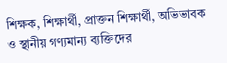শিক্ষক, শিক্ষার্থী, প্রাক্তন শিক্ষার্থী, অভিভাবক ও স্থানীয় গণ্যমান্য ব্যক্তিদের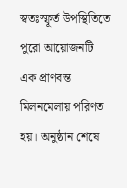স্বতঃস্ফূর্ত উপস্থিতিতে পুরো আয়োজনটি এক প্রাণবন্ত মিলনমেলায় পরিণত হয়। অনুষ্ঠান শেষে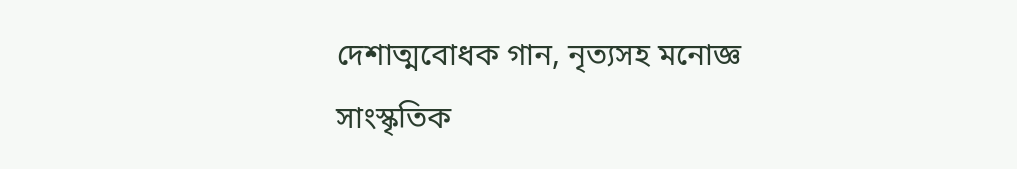দেশাত্মবোধক গান, নৃত্যসহ মনোজ্ঞ সাংস্কৃতিক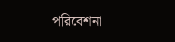পরিবেশনা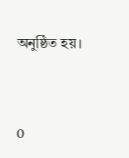অনুষ্ঠিত হয়।


0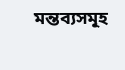মন্তব্যসমূহ